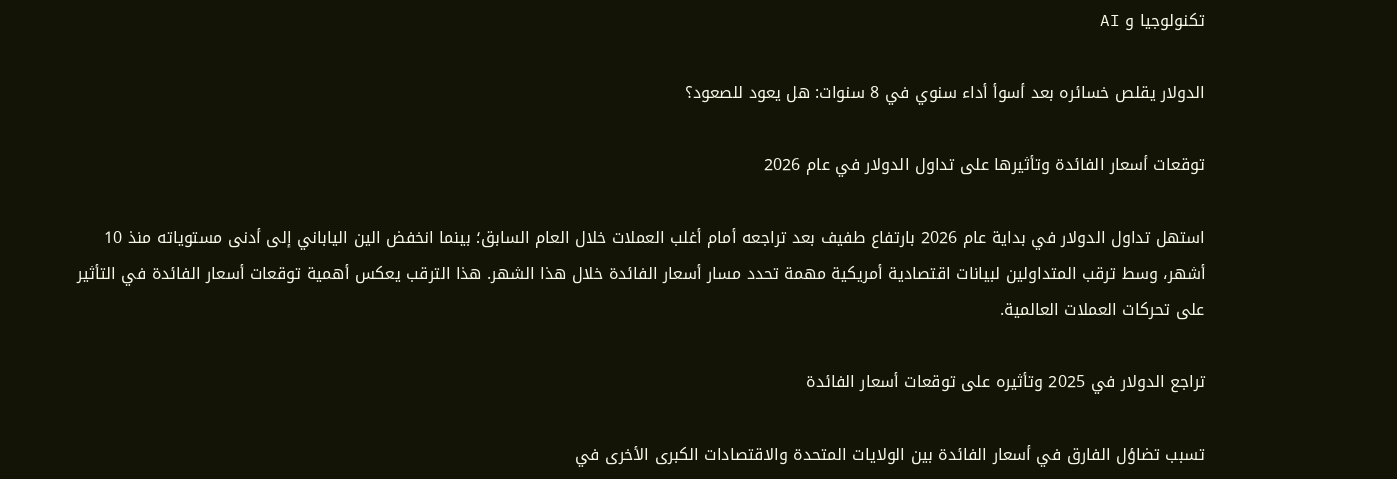تكنولوجيا و AI

الدولار يقلص خسائره بعد أسوأ أداء سنوي في 8 سنوات: هل يعود للصعود؟

توقعات أسعار الفائدة وتأثيرها على تداول الدولار في عام 2026

استهل تداول الدولار في بداية عام 2026 بارتفاع طفيف بعد تراجعه أمام أغلب العملات خلال العام السابق؛ بينما انخفض الين الياباني إلى أدنى مستوياته منذ 10 أشهر، وسط ترقب المتداولين لبيانات اقتصادية أمريكية مهمة تحدد مسار أسعار الفائدة خلال هذا الشهر. هذا الترقب يعكس أهمية توقعات أسعار الفائدة في التأثير على تحركات العملات العالمية.

تراجع الدولار في 2025 وتأثيره على توقعات أسعار الفائدة

تسبب تضاؤل الفارق في أسعار الفائدة بين الولايات المتحدة والاقتصادات الكبرى الأخرى في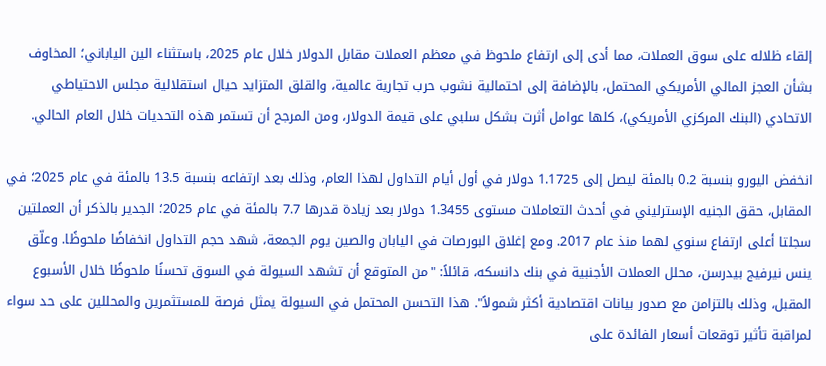إلقاء ظلاله على سوق العملات، مما أدى إلى ارتفاع ملحوظ في معظم العملات مقابل الدولار خلال عام 2025، باستثناء الين الياباني؛ المخاوف بشأن العجز المالي الأمريكي المحتمل، بالإضافة إلى احتمالية نشوب حرب تجارية عالمية، والقلق المتزايد حيال استقلالية مجلس الاحتياطي الاتحادي (البنك المركزي الأمريكي)، كلها عوامل أثرت بشكل سلبي على قيمة الدولار، ومن المرجح أن تستمر هذه التحديات خلال العام الحالي.

انخفض اليورو بنسبة 0.2 بالمئة ليصل إلى 1.1725 دولار في أول أيام التداول لهذا العام، وذلك بعد ارتفاعه بنسبة 13.5 بالمئة في عام 2025؛ في المقابل، حقق الجنيه الإسترليني في أحدث التعاملات مستوى 1.3455 دولار بعد زيادة قدرها 7.7 بالمئة في عام 2025؛ الجدير بالذكر أن العملتين سجلتا أعلى ارتفاع سنوي لهما منذ عام 2017. ومع إغلاق البورصات في اليابان والصين يوم الجمعة، شهد حجم التداول انخفاضًا ملحوظًا. وعلّق ينس نيرفيج بيدرسن، محلل العملات الأجنبية في بنك دانسكه، قائلاً: "من المتوقع أن تشهد السيولة في السوق تحسنًا ملحوظًا خلال الأسبوع المقبل، وذلك بالتزامن مع صدور بيانات اقتصادية أكثر شمولاً". هذا التحسن المحتمل في السيولة يمثل فرصة للمستثمرين والمحللين على حد سواء لمراقبة تأثير توقعات أسعار الفائدة على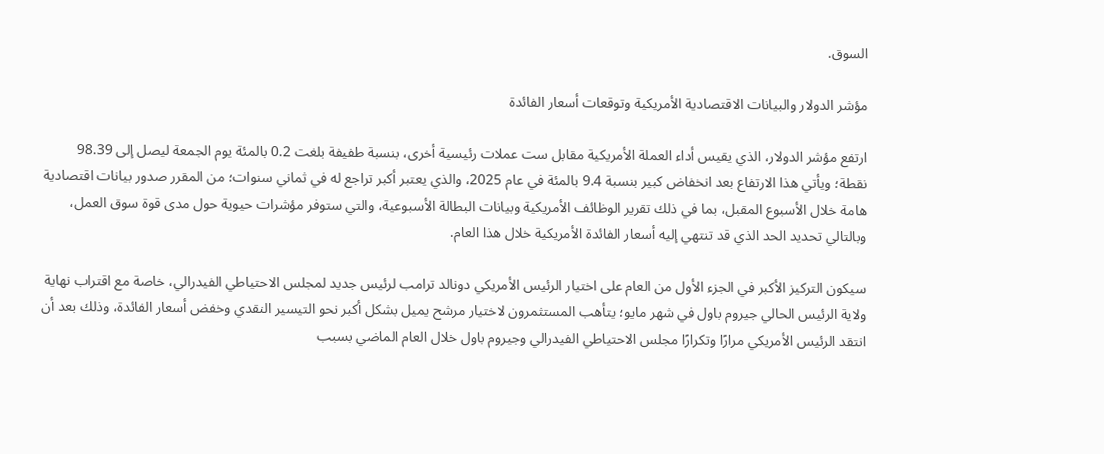السوق.

مؤشر الدولار والبيانات الاقتصادية الأمريكية وتوقعات أسعار الفائدة

ارتفع مؤشر الدولار، الذي يقيس أداء العملة الأمريكية مقابل ست عملات رئيسية أخرى، بنسبة طفيفة بلغت 0.2 بالمئة يوم الجمعة ليصل إلى 98.39 نقطة؛ ويأتي هذا الارتفاع بعد انخفاض كبير بنسبة 9.4 بالمئة في عام 2025، والذي يعتبر أكبر تراجع له في ثماني سنوات؛ من المقرر صدور بيانات اقتصادية هامة خلال الأسبوع المقبل، بما في ذلك تقرير الوظائف الأمريكية وبيانات البطالة الأسبوعية، والتي ستوفر مؤشرات حيوية حول مدى قوة سوق العمل، وبالتالي تحديد الحد الذي قد تنتهي إليه أسعار الفائدة الأمريكية خلال هذا العام.

سيكون التركيز الأكبر في الجزء الأول من العام على اختيار الرئيس الأمريكي دونالد ترامب لرئيس جديد لمجلس الاحتياطي الفيدرالي، خاصة مع اقتراب نهاية ولاية الرئيس الحالي جيروم باول في شهر مايو؛ يتأهب المستثمرون لاختيار مرشح يميل بشكل أكبر نحو التيسير النقدي وخفض أسعار الفائدة، وذلك بعد أن انتقد الرئيس الأمريكي مرارًا وتكرارًا مجلس الاحتياطي الفيدرالي وجيروم باول خلال العام الماضي بسبب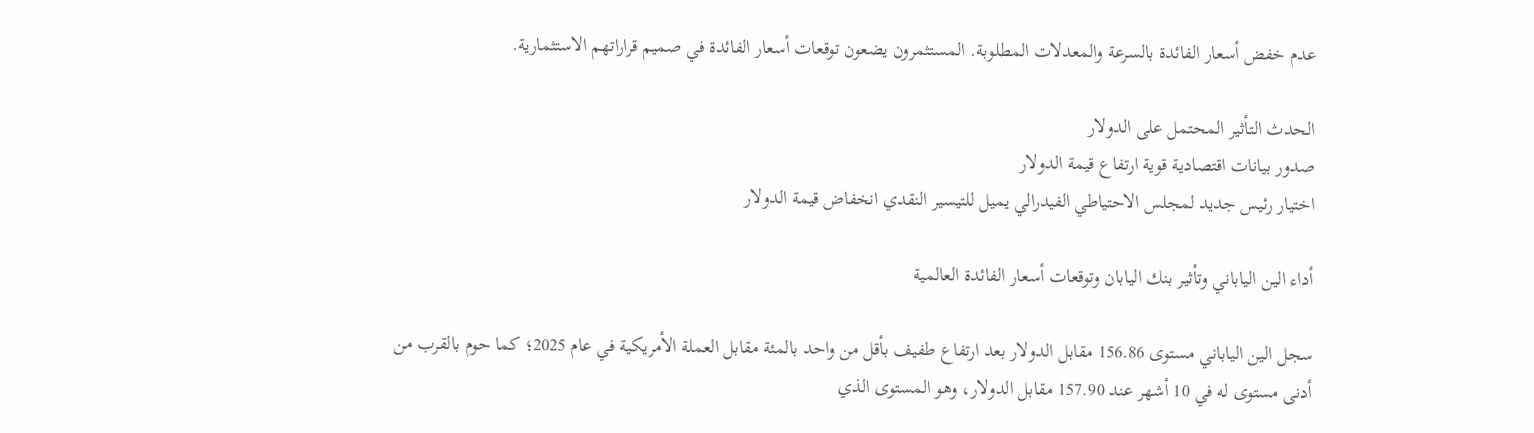عدم خفض أسعار الفائدة بالسرعة والمعدلات المطلوبة. المستثمرون يضعون توقعات أسعار الفائدة في صميم قراراتهم الاستثمارية.

الحدث التأثير المحتمل على الدولار
صدور بيانات اقتصادية قوية ارتفاع قيمة الدولار
اختيار رئيس جديد لمجلس الاحتياطي الفيدرالي يميل للتيسير النقدي انخفاض قيمة الدولار

أداء الين الياباني وتأثير بنك اليابان وتوقعات أسعار الفائدة العالمية

سجل الين الياباني مستوى 156.86 مقابل الدولار بعد ارتفاع طفيف بأقل من واحد بالمئة مقابل العملة الأمريكية في عام 2025؛ كما حوم بالقرب من أدنى مستوى له في 10 أشهر عند 157.90 مقابل الدولار، وهو المستوى الذي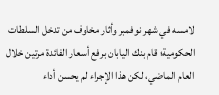لامسه في شهر نوفمبر وأثار مخاوف من تدخل السلطات الحكومية؛ قام بنك اليابان برفع أسعار الفائدة مرتين خلال العام الماضي، لكن هذا الإجراء لم يحسن أداء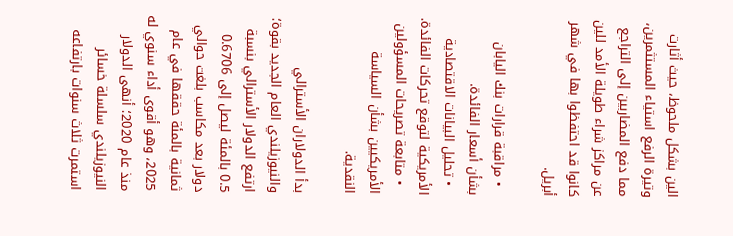الين بشكل ملحوظ، حيث أثارت وتيرة الرفع استياء المستثمرين، مما دفع المضاربين إلى التراجع عن مراكز شراء طويلة الأمد للين كانوا قد احتفظوا بها في شهر أبريل.

  • مراقبة قرارات بنك اليابان بشأن أسعار الفائدة.
  • تحليل البيانات الاقتصادية الأمريكية لتوقع تحركات الفائدة.
  • متابعة تصريحات المسؤولين الأمريكيين بشأن السياسة النقدية.

بدأ الدولاران الأسترالي والنيوزيلندي العام الجديد بقوة؛ ارتفع الدولار الأسترالي بنسبة 0.5 بالمئة ليصل إلى 0.6706 دولار بعد مكاسب بلغت حوالي ثمانية بالمئة حققها في عام 2025، وهو أقوى أداء سنوي له منذ عام 2020؛ أنهى الدولار النيوزيلندي سلسلة خسائر استمرت ثلاث سنوات بارتفاعه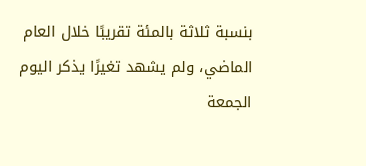بنسبة ثلاثة بالمئة تقريبًا خلال العام الماضي، ولم يشهد تغيرًا يذكر اليوم الجمعة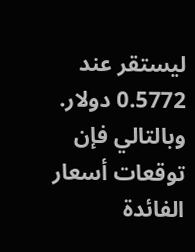ليستقر عند 0.5772 دولار. وبالتالي فإن توقعات أسعار الفائدة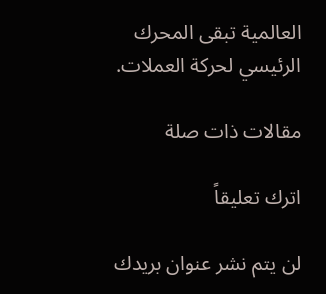العالمية تبقى المحرك الرئيسي لحركة العملات.

مقالات ذات صلة

اترك تعليقاً

لن يتم نشر عنوان بريدك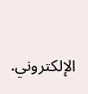الإلكتروني.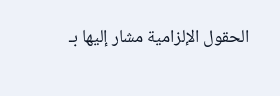الحقول الإلزامية مشار إليها بـ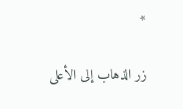*

زر الذهاب إلى الأعلى